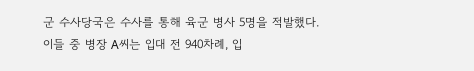군 수사당국은 수사를 통해 육군 병사 5명을 적발했다.
이들 중 병장 A씨는 입대 전 940차례, 입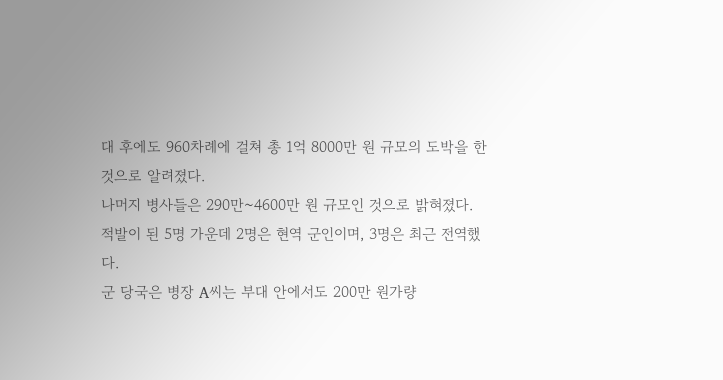대 후에도 960차례에 걸쳐 총 1억 8000만 원 규모의 도박을 한 것으로 알려졌다.
나머지 병사들은 290만~4600만 원 규모인 것으로 밝혀졌다.
적발이 된 5명 가운데 2명은 현역 군인이며, 3명은 최근 전역했다.
군 당국은 병장 A씨는 부대 안에서도 200만 원가량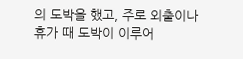의 도박을 했고, 주로 외출이나 휴가 때 도박이 이루어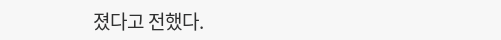졌다고 전했다.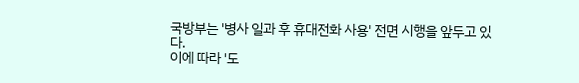국방부는 '병사 일과 후 휴대전화 사용' 전면 시행을 앞두고 있다.
이에 따라 '도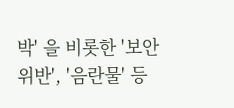박' 을 비롯한 '보안위반', '음란물' 등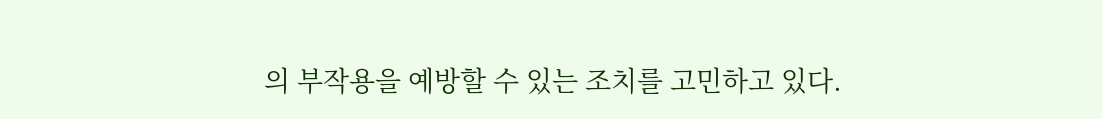의 부작용을 예방할 수 있는 조치를 고민하고 있다.